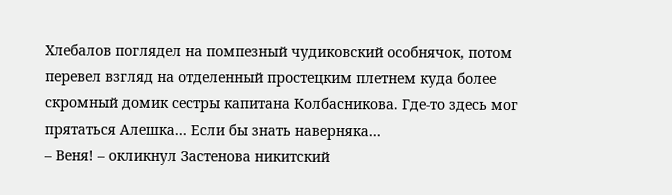Хлебалов поглядел на помпезный чудиковский особнячок, потом перевел взгляд на отделенный простецким плетнем куда более скромный домик сестры капитана Колбасникова. Где-то здесь мог прятаться Алешка… Если бы знать наверняка…
– Веня! – окликнул Застенова никитский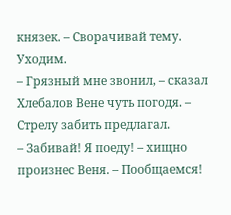князек. – Сворачивай тему. Уходим.
– Грязный мне звонил, – сказал Хлебалов Вене чуть погодя. – Стрелу забить предлагал.
– Забивай! Я поеду! – хищно произнес Веня. – Пообщаемся!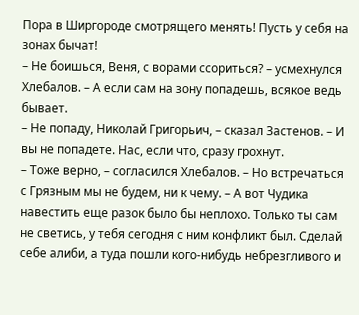Пора в Ширгороде смотрящего менять! Пусть у себя на зонах бычат!
– Не боишься, Веня, с ворами ссориться? – усмехнулся Хлебалов. – А если сам на зону попадешь, всякое ведь бывает.
– Не попаду, Николай Григорьич, – сказал Застенов. – И вы не попадете. Нас, если что, сразу грохнут.
– Тоже верно, – согласился Хлебалов. – Но встречаться с Грязным мы не будем, ни к чему. – А вот Чудика навестить еще разок было бы неплохо. Только ты сам не светись, у тебя сегодня с ним конфликт был. Сделай себе алиби, а туда пошли кого-нибудь небрезгливого и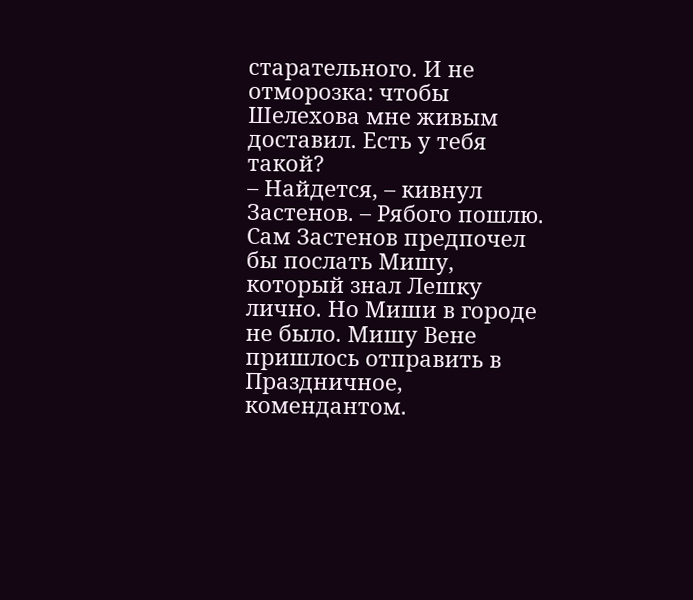старательного. И не отморозка: чтобы Шелехова мне живым доставил. Есть у тебя такой?
– Найдется, – кивнул Застенов. – Рябого пошлю.
Сам Застенов предпочел бы послать Мишу, который знал Лешку лично. Но Миши в городе не было. Мишу Вене пришлось отправить в Праздничное, комендантом.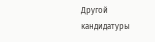Другой кандидатуры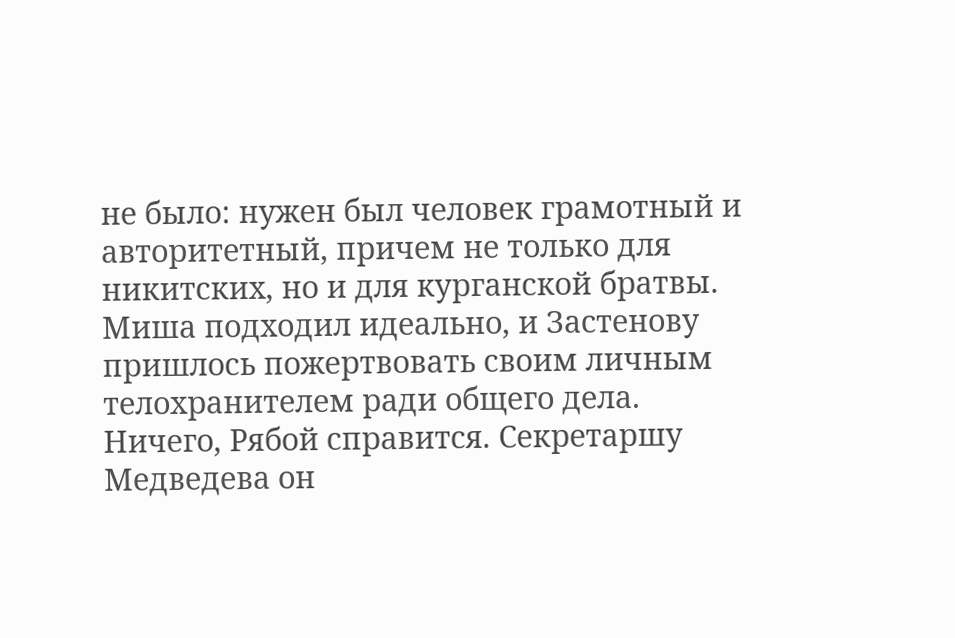не было: нужен был человек грамотный и авторитетный, причем не только для никитских, но и для курганской братвы. Миша подходил идеально, и Застенову пришлось пожертвовать своим личным телохранителем ради общего дела. Ничего, Рябой справится. Секретаршу Медведева он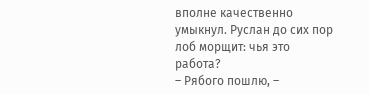вполне качественно умыкнул. Руслан до сих пор лоб морщит: чья это работа?
– Рябого пошлю, –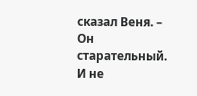сказал Веня. – Он старательный. И не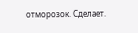отморозок. Сделает.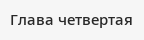Глава четвертая